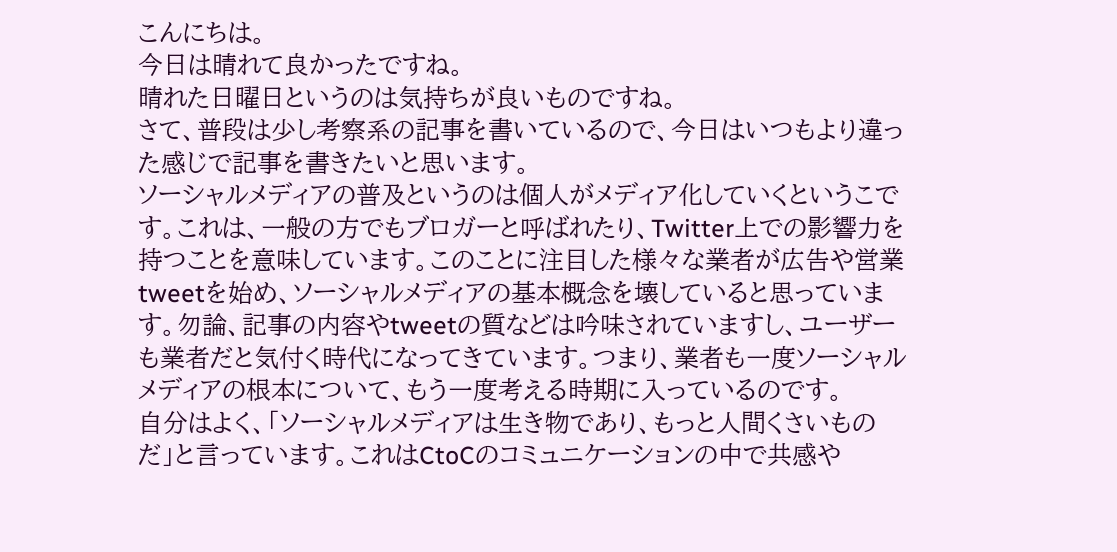こんにちは。
今日は晴れて良かったですね。
晴れた日曜日というのは気持ちが良いものですね。
さて、普段は少し考察系の記事を書いているので、今日はいつもより違った感じで記事を書きたいと思います。
ソーシャルメディアの普及というのは個人がメディア化していくというこです。これは、一般の方でもブロガーと呼ばれたり、Twitter上での影響力を持つことを意味しています。このことに注目した様々な業者が広告や営業tweetを始め、ソーシャルメディアの基本概念を壊していると思っています。勿論、記事の内容やtweetの質などは吟味されていますし、ユーザーも業者だと気付く時代になってきています。つまり、業者も一度ソーシャルメディアの根本について、もう一度考える時期に入っているのです。
自分はよく、「ソーシャルメディアは生き物であり、もっと人間くさいものだ」と言っています。これはCtoCのコミュニケーションの中で共感や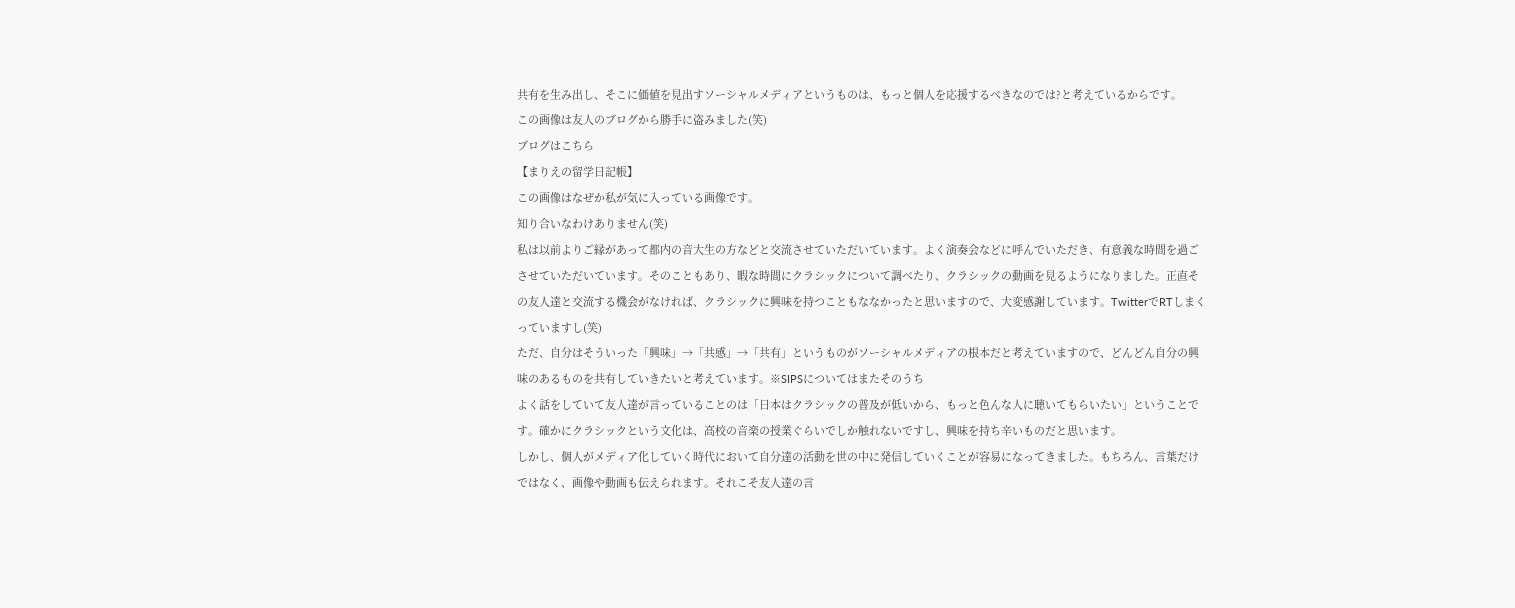共有を生み出し、そこに価値を見出すソーシャルメディアというものは、もっと個人を応援するべきなのでは?と考えているからです。
この画像は友人のブログから勝手に盗みました(笑)
ブログはこちら
【まりえの留学日記帳】
この画像はなぜか私が気に入っている画像です。
知り合いなわけありません(笑)
私は以前よりご縁があって都内の音大生の方などと交流させていただいています。よく演奏会などに呼んでいただき、有意義な時間を過ごさせていただいています。そのこともあり、暇な時間にクラシックについて調べたり、クラシックの動画を見るようになりました。正直その友人達と交流する機会がなければ、クラシックに興味を持つこともななかったと思いますので、大変感謝しています。TwitterでRTしまくっていますし(笑)
ただ、自分はそういった「興味」→「共感」→「共有」というものがソーシャルメディアの根本だと考えていますので、どんどん自分の興味のあるものを共有していきたいと考えています。※SIPSについてはまたそのうち
よく話をしていて友人達が言っていることのは「日本はクラシックの普及が低いから、もっと色んな人に聴いてもらいたい」ということです。確かにクラシックという文化は、高校の音楽の授業ぐらいでしか触れないですし、興味を持ち辛いものだと思います。
しかし、個人がメディア化していく時代において自分達の活動を世の中に発信していくことが容易になってきました。もちろん、言葉だけではなく、画像や動画も伝えられます。それこそ友人達の言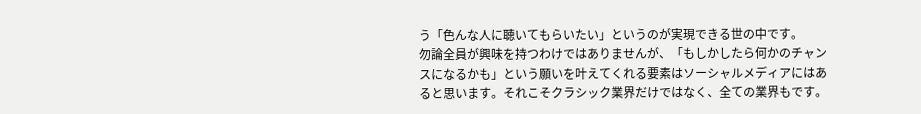う「色んな人に聴いてもらいたい」というのが実現できる世の中です。
勿論全員が興味を持つわけではありませんが、「もしかしたら何かのチャンスになるかも」という願いを叶えてくれる要素はソーシャルメディアにはあると思います。それこそクラシック業界だけではなく、全ての業界もです。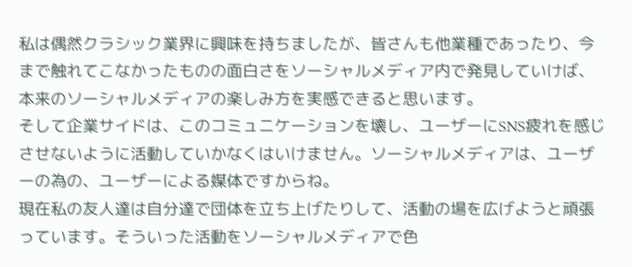私は偶然クラシック業界に興味を持ちましたが、皆さんも他業種であったり、今まで触れてこなかったものの面白さをソーシャルメディア内で発見していけば、本来のソーシャルメディアの楽しみ方を実感できると思います。
そして企業サイドは、このコミュニケーションを壊し、ユーザーにSNS疲れを感じさせないように活動していかなくはいけません。ソーシャルメディアは、ユーザーの為の、ユーザーによる媒体ですからね。
現在私の友人達は自分達で団体を立ち上げたりして、活動の場を広げようと頑張っています。そういった活動をソーシャルメディアで色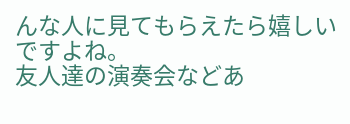んな人に見てもらえたら嬉しいですよね。
友人達の演奏会などあ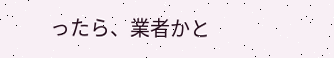ったら、業者かと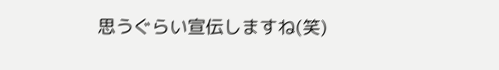思うぐらい宣伝しますね(笑)